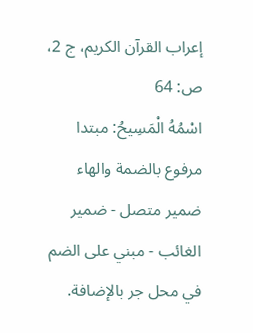إعراب القرآن الكريم، ج 2، ص: 64
اسْمُهُ الْمَسِيحُ: مبتدا مرفوع بالضمة والهاء ضمير متصل - ضمير الغائب - مبني على الضم في محل جر بالإضافة.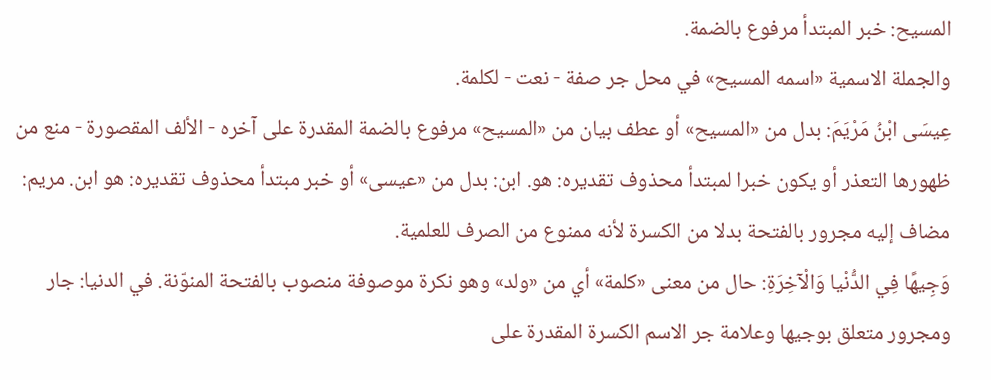المسيح: خبر المبتدأ مرفوع بالضمة.
والجملة الاسمية «اسمه المسيح» في محل جر صفة - نعت - لكلمة.
عِيسَى ابْنُ مَرْيَمَ: بدل من «المسيح» أو عطف بيان من «المسيح» مرفوع بالضمة المقدرة على آخره - الألف المقصورة - منع من ظهورها التعذر أو يكون خبرا لمبتدأ محذوف تقديره: هو. ابن: بدل من «عيسى» أو خبر مبتدأ محذوف تقديره: هو ابن. مريم: مضاف إليه مجرور بالفتحة بدلا من الكسرة لأنه ممنوع من الصرف للعلمية.
وَجِيهًا فِي الدُّنْيا وَالْآخِرَةِ: حال من معنى «كلمة» أي من «ولد» وهو نكرة موصوفة منصوب بالفتحة المنوّنة. في الدنيا: جار ومجرور متعلق بوجيها وعلامة جر الاسم الكسرة المقدرة على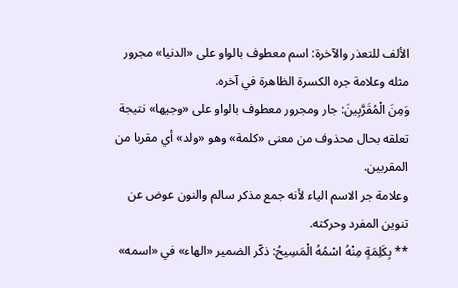الألف للتعذر والآخرة: اسم معطوف بالواو على «الدنيا» مجرور مثله وعلامة جره الكسرة الظاهرة في آخره.
وَمِنَ الْمُقَرَّبِينَ: جار ومجرور معطوف بالواو على «وجيها» نتيجة تعلقه بحال محذوف من معنى «كلمة» وهو «ولد» أي مقربا من المقربين.
وعلامة جر الاسم الياء لأنه جمع مذكر سالم والنون عوض عن تنوين المفرد وحركته.
** بِكَلِمَةٍ مِنْهُ اسْمُهُ الْمَسِيحُ: ذكّر الضمير «الهاء» في «اسمه»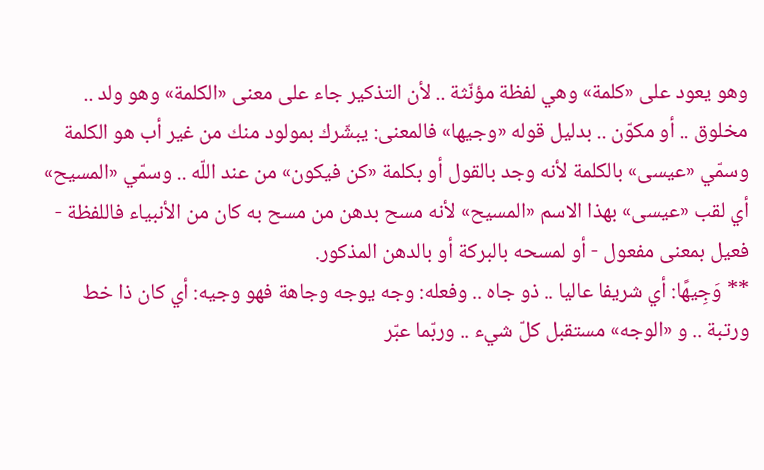وهو يعود على «كلمة» وهي لفظة مؤنّثة .. لأن التذكير جاء على معنى «الكلمة» وهو ولد .. مخلوق .. أو مكوّن .. بدليل قوله «وجيها» فالمعنى: يبشّرك بمولود منك من غير أب هو الكلمة وسمّي «عيسى» بالكلمة لأنه وجد بالقول أو بكلمة «كن فيكون» من عند اللّه .. وسمّي «المسيح» أي لقب «عيسى» بهذا الاسم «المسيح» لأنه مسح بدهن من مسح به كان من الأنبياء فاللفظة - فعيل بمعنى مفعول - أو لمسحه بالبركة أو بالدهن المذكور.
** وَجِيهًا: أي شريفا عاليا .. ذو جاه .. وفعله: وجه يوجه وجاهة فهو وجيه: أي كان ذا خط ورتبة .. و «الوجه» مستقبل كلّ شيء .. وربّما عبّر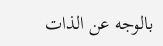بالوجه عن الذات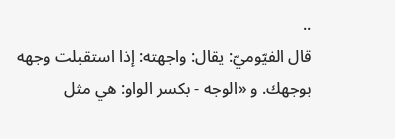..
قال الفيّوميّ: يقال: واجهته: إذا استقبلت وجهه بوجهك. و «الوجه - بكسر الواو: هي مثل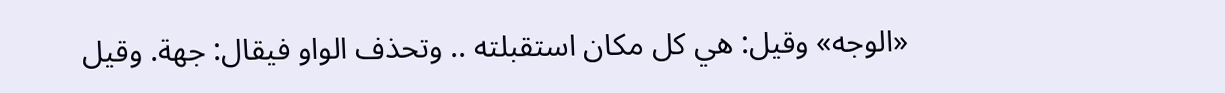«الوجه» وقيل: هي كل مكان استقبلته .. وتحذف الواو فيقال: جهة. وقيل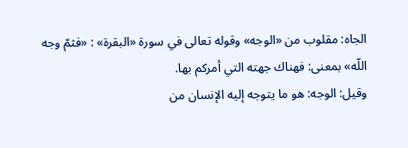الجاه: مقلوب من «الوجه» وقوله تعالى في سورة «البقرة» : «فثمّ وجه اللّه» بمعنى: فهناك جهته التي أمركم بها.
وقيل: الوجه: هو ما يتوجه إليه الإنسان من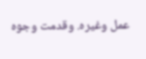عمل وغيره. وقدمت وجوه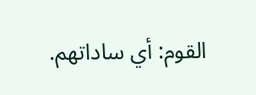القوم: أي ساداتهم.